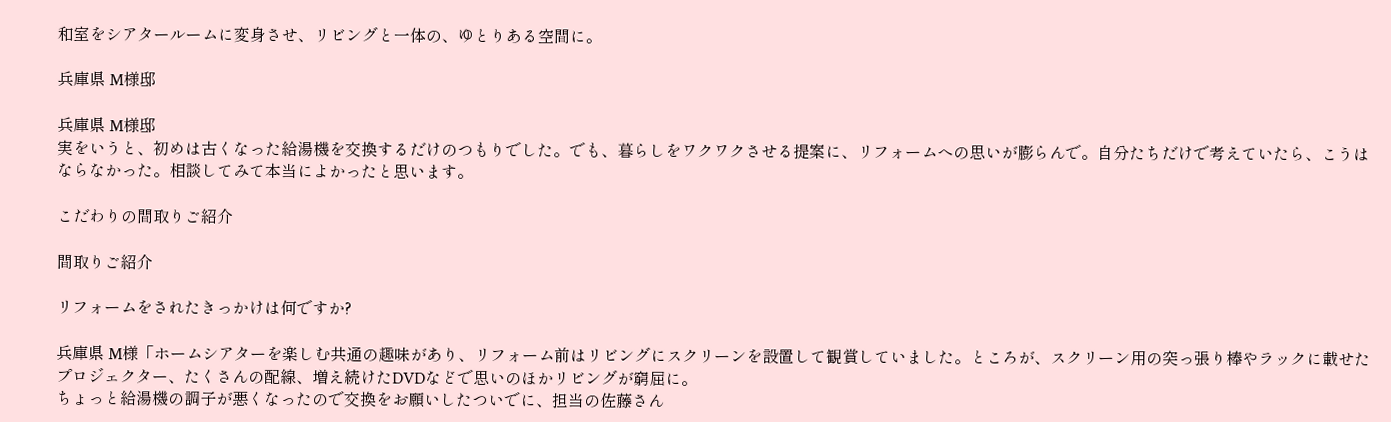和室をシアタールームに変身させ、リビングと一体の、ゆとりある空間に。

兵庫県 M様邸

兵庫県 M様邸
実をいうと、初めは古くなった給湯機を交換するだけのつもりでした。でも、暮らしをワクワクさせる提案に、リフォームへの思いが膨らんで。自分たちだけで考えていたら、こうはならなかった。相談してみて本当によかったと思います。

こだわりの間取りご紹介

間取りご紹介

リフォームをされたきっかけは何ですか?

兵庫県 M様「ホームシアターを楽しむ共通の趣味があり、リフォーム前はリビングにスクリーンを設置して観賞していました。ところが、スクリーン用の突っ張り棒やラックに載せたプロジェクター、たくさんの配線、増え続けたDVDなどで思いのほかリビングが窮屈に。
ちょっと給湯機の調子が悪くなったので交換をお願いしたついでに、担当の佐藤さん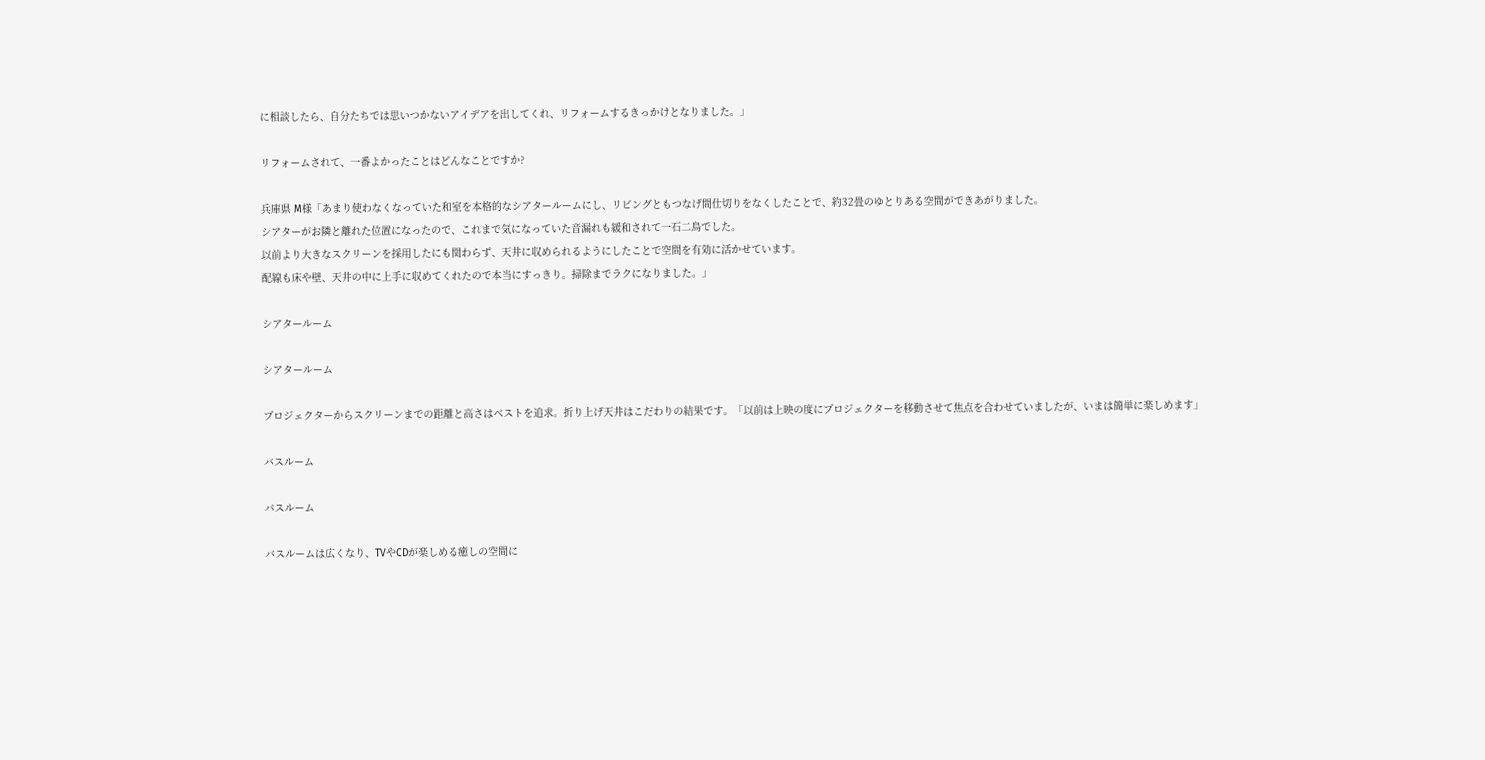に相談したら、自分たちでは思いつかないアイデアを出してくれ、リフォームするきっかけとなりました。」

リフォームされて、一番よかったことはどんなことですか?

兵庫県 M様「あまり使わなくなっていた和室を本格的なシアタールームにし、リビングともつなげ間仕切りをなくしたことで、約32畳のゆとりある空間ができあがりました。
シアターがお隣と離れた位置になったので、これまで気になっていた音漏れも緩和されて一石二鳥でした。
以前より大きなスクリーンを採用したにも関わらず、天井に収められるようにしたことで空間を有効に活かせています。
配線も床や壁、天井の中に上手に収めてくれたので本当にすっきり。掃除までラクになりました。」

シアタールーム

シアタールーム

プロジェクターからスクリーンまでの距離と高さはベストを追求。折り上げ天井はこだわりの結果です。「以前は上映の度にプロジェクターを移動させて焦点を合わせていましたが、いまは簡単に楽しめます」

バスルーム

バスルーム

バスルームは広くなり、TVやCDが楽しめる癒しの空間に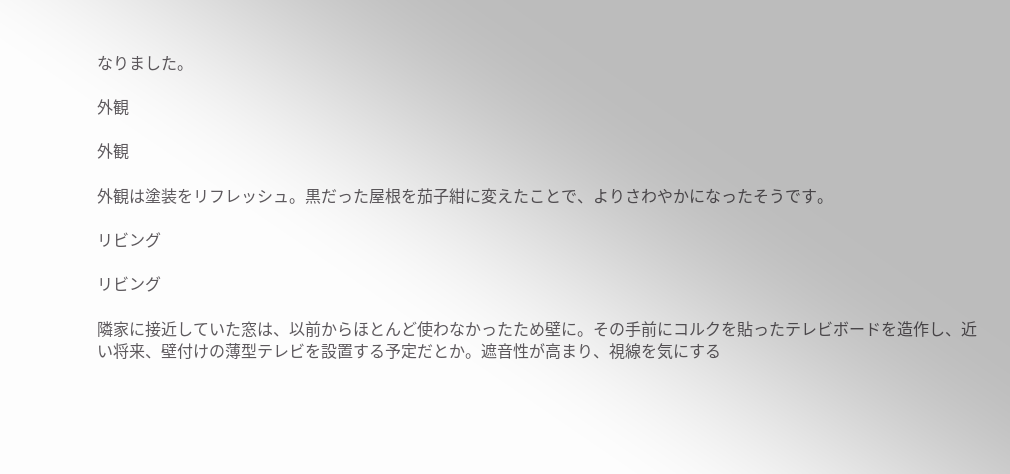なりました。

外観

外観

外観は塗装をリフレッシュ。黒だった屋根を茄子紺に変えたことで、よりさわやかになったそうです。

リビング

リビング

隣家に接近していた窓は、以前からほとんど使わなかったため壁に。その手前にコルクを貼ったテレビボードを造作し、近い将来、壁付けの薄型テレビを設置する予定だとか。遮音性が高まり、視線を気にする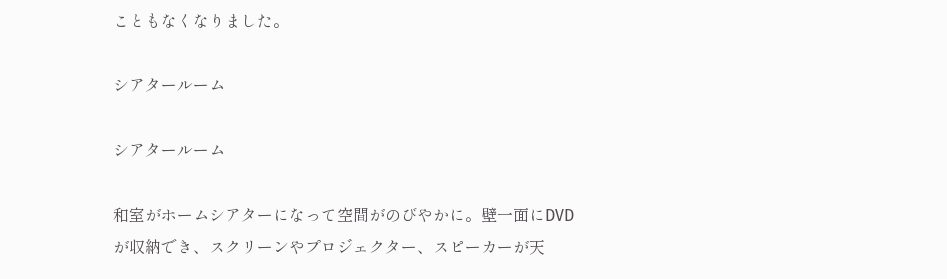こともなくなりました。

シアタールーム

シアタールーム

和室がホームシアターになって空間がのびやかに。壁一面にDVDが収納でき、スクリーンやプロジェクター、スピーカーが天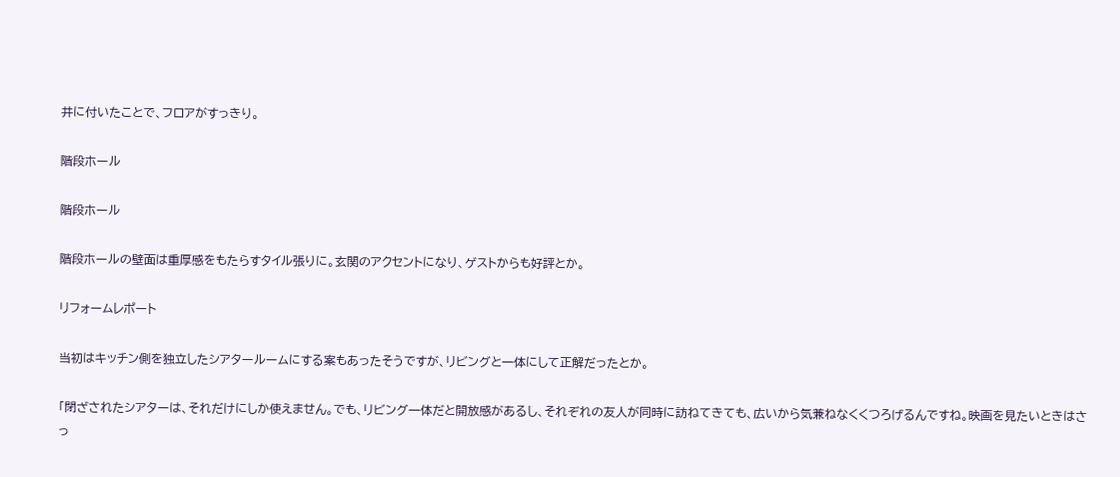井に付いたことで、フロアがすっきり。

階段ホール

階段ホール

階段ホールの壁面は重厚感をもたらすタイル張りに。玄関のアクセントになり、ゲストからも好評とか。

リフォームレポート

当初はキッチン側を独立したシアタールームにする案もあったそうですが、リビングと一体にして正解だったとか。

「閉ざされたシアターは、それだけにしか使えません。でも、リビング一体だと開放感があるし、それぞれの友人が同時に訪ねてきても、広いから気兼ねなくくつろげるんですね。映画を見たいときはさっ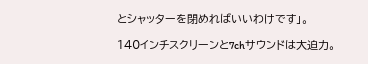とシャッターを閉めればいいわけです」。

140インチスクリーンと7chサウンドは大迫力。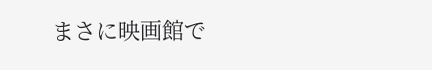まさに映画館で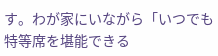す。わが家にいながら「いつでも特等席を堪能できる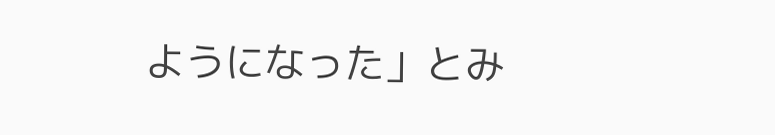ようになった」とみ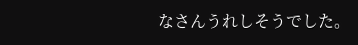なさんうれしそうでした。